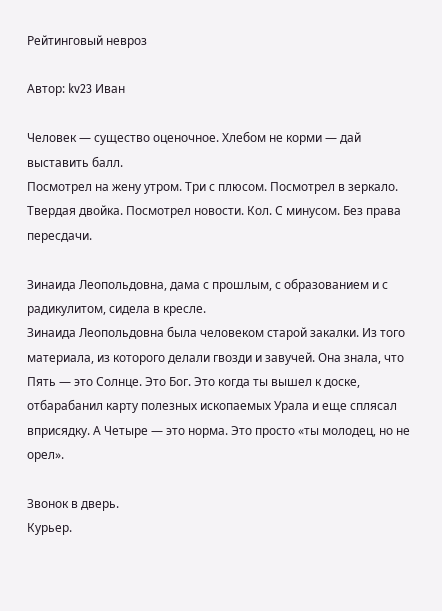Рейтинговый невроз

Автор: kv23 Иван

Человек — существо оценочное. Хлебом не корми — дай выставить балл.
Посмотрел на жену утром. Три с плюсом. Посмотрел в зеркало. Твердая двойка. Посмотрел новости. Кол. С минусом. Без права пересдачи.

Зинаида Леопольдовна, дама с прошлым, с образованием и с радикулитом, сидела в кресле.
Зинаида Леопольдовна была человеком старой закалки. Из того материала, из которого делали гвозди и завучей. Она знала, что Пять — это Солнце. Это Бог. Это когда ты вышел к доске, отбарабанил карту полезных ископаемых Урала и еще сплясал вприсядку. А Четыре — это норма. Это просто «ты молодец, но не орел».

Звонок в дверь.
Курьер.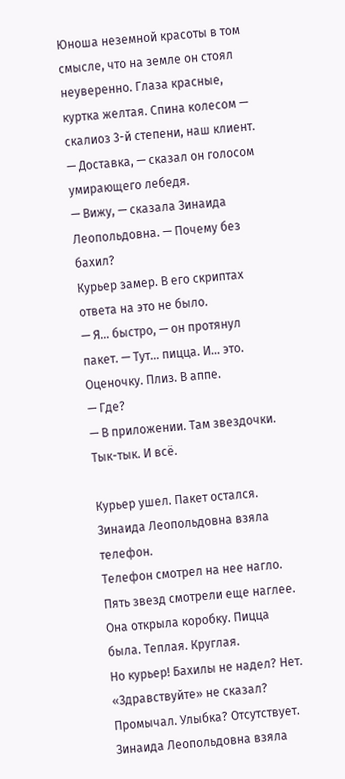Юноша неземной красоты в том смысле, что на земле он стоял неуверенно. Глаза красные, куртка желтая. Спина колесом — скалиоз 3-й степени, наш клиент.
— Доставка, — сказал он голосом умирающего лебедя.
— Вижу, — сказала Зинаида Леопольдовна. — Почему без бахил?
Курьер замер. В его скриптах ответа на это не было.
— Я… быстро, — он протянул пакет. — Тут… пицца. И… это. Оценочку. Плиз. В аппе.
— Где?
— В приложении. Там звездочки. Тык-тык. И всё.

Курьер ушел. Пакет остался.
Зинаида Леопольдовна взяла телефон.
Телефон смотрел на нее нагло. Пять звезд смотрели еще наглее.
Она открыла коробку. Пицца была. Теплая. Круглая.
Но курьер! Бахилы не надел? Нет. «Здравствуйте» не сказал? Промычал. Улыбка? Отсутствует.
Зинаида Леопольдовна взяла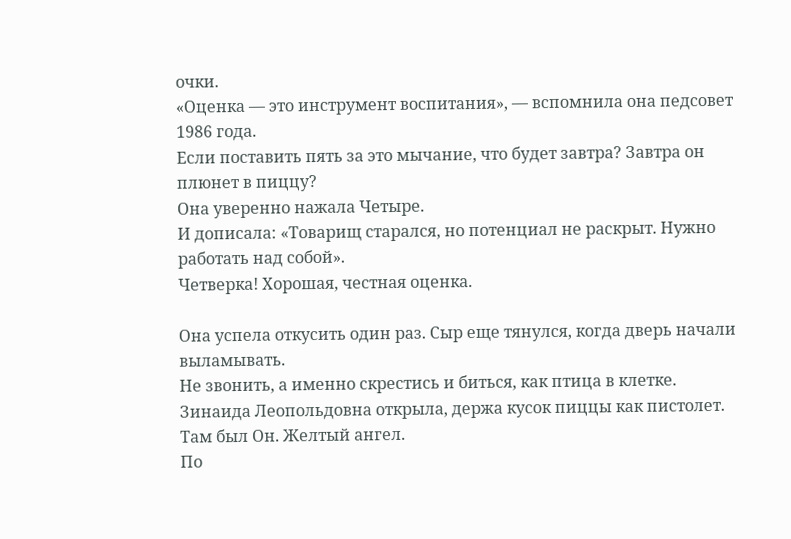очки.
«Оценка — это инструмент воспитания», — вспомнила она педсовет 1986 года.
Если поставить пять за это мычание, что будет завтра? Завтра он плюнет в пиццу?
Она уверенно нажала Четыре.
И дописала: «Товарищ старался, но потенциал не раскрыт. Нужно работать над собой».
Четверка! Хорошая, честная оценка.

Она успела откусить один раз. Сыр еще тянулся, когда дверь начали выламывать.
Не звонить, а именно скрестись и биться, как птица в клетке.
Зинаида Леопольдовна открыла, держа кусок пиццы как пистолет.
Там был Он. Желтый ангел.
По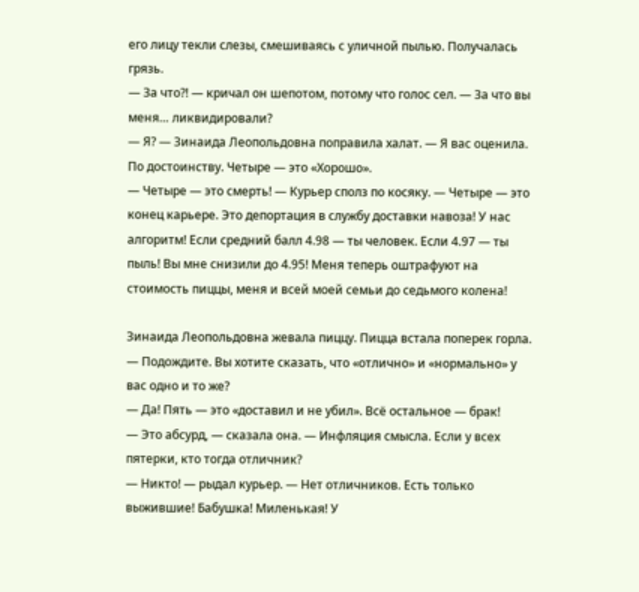его лицу текли слезы, смешиваясь с уличной пылью. Получалась грязь.
— За что?! — кричал он шепотом, потому что голос сел. — За что вы меня… ликвидировали?
— Я? — Зинаида Леопольдовна поправила халат. — Я вас оценила. По достоинству. Четыре — это «Хорошо».
— Четыре — это смерть! — Курьер сполз по косяку. — Четыре — это конец карьере. Это депортация в службу доставки навоза! У нас алгоритм! Если средний балл 4.98 — ты человек. Если 4.97 — ты пыль! Вы мне снизили до 4.95! Меня теперь оштрафуют на стоимость пиццы, меня и всей моей семьи до седьмого колена!

Зинаида Леопольдовна жевала пиццу. Пицца встала поперек горла.
— Подождите. Вы хотите сказать, что «отлично» и «нормально» у вас одно и то же?
— Да! Пять — это «доставил и не убил». Всё остальное — брак!
— Это абсурд, — сказала она. — Инфляция смысла. Если у всех пятерки, кто тогда отличник?
— Никто! — рыдал курьер. — Нет отличников. Есть только выжившие! Бабушка! Миленькая! У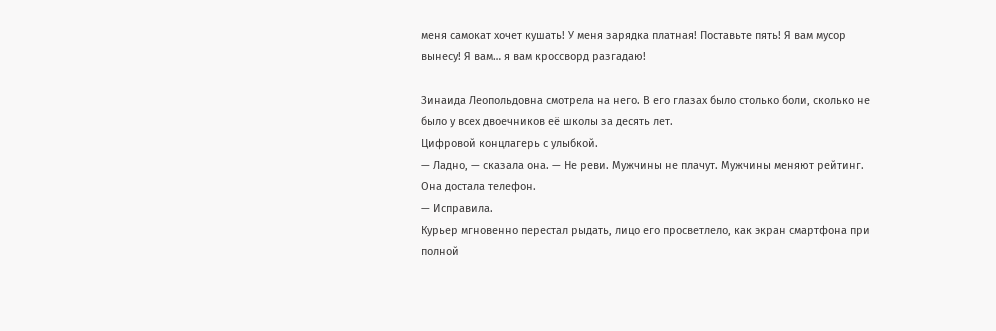меня самокат хочет кушать! У меня зарядка платная! Поставьте пять! Я вам мусор вынесу! Я вам… я вам кроссворд разгадаю!

Зинаида Леопольдовна смотрела на него. В его глазах было столько боли, сколько не было у всех двоечников её школы за десять лет.
Цифровой концлагерь с улыбкой.
— Ладно, — сказала она. — Не реви. Мужчины не плачут. Мужчины меняют рейтинг.
Она достала телефон.
— Исправила.
Курьер мгновенно перестал рыдать, лицо его просветлело, как экран смартфона при полной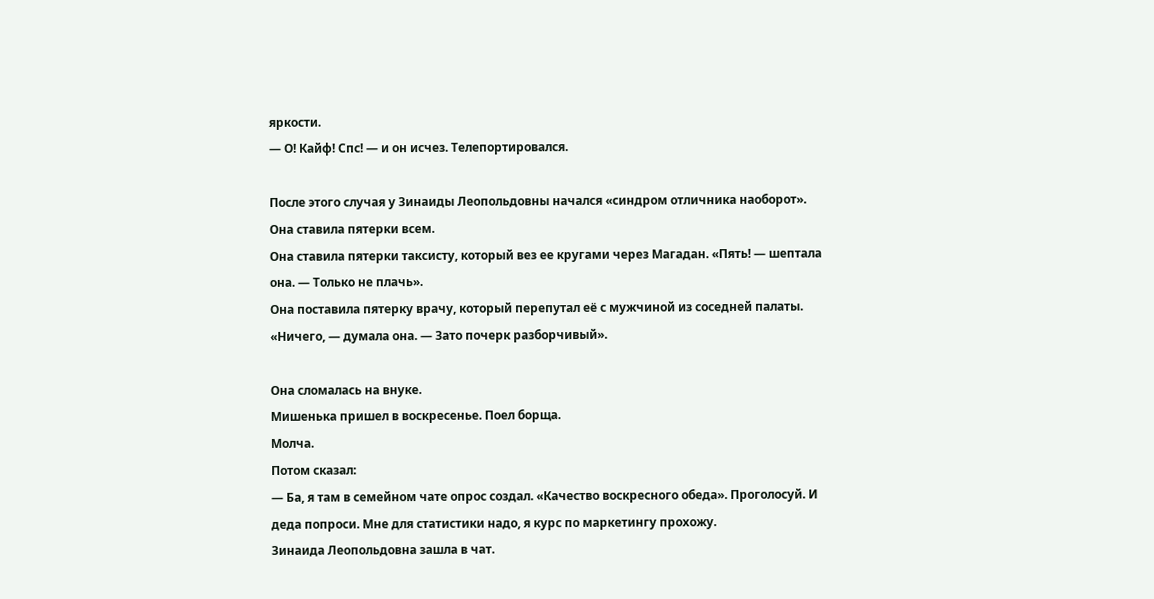яркости.
— О! Кайф! Спс! — и он исчез. Телепортировался.

После этого случая у Зинаиды Леопольдовны начался «синдром отличника наоборот».
Она ставила пятерки всем.
Она ставила пятерки таксисту, который вез ее кругами через Магадан. «Пять! — шептала она. — Только не плачь».
Она поставила пятерку врачу, который перепутал её с мужчиной из соседней палаты. «Ничего, — думала она. — Зато почерк разборчивый».

Она сломалась на внуке.
Мишенька пришел в воскресенье. Поел борща.
Молча.
Потом сказал:
— Ба, я там в семейном чате опрос создал. «Качество воскресного обеда». Проголосуй. И деда попроси. Мне для статистики надо, я курс по маркетингу прохожу.
Зинаида Леопольдовна зашла в чат.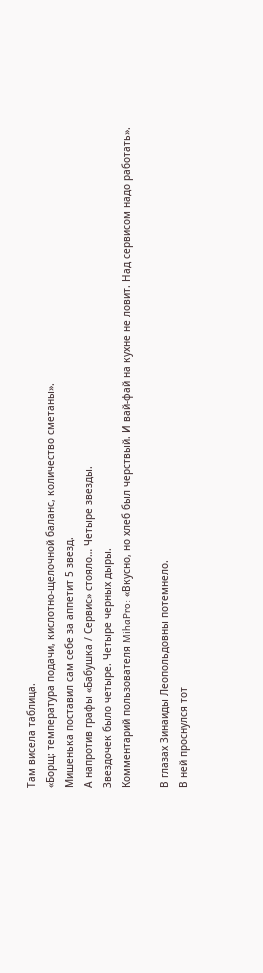Там висела таблица.
«Борщ: температура подачи, кислотно-щелочной баланс, количество сметаны».
Мишенька поставил сам себе за аппетит 5 звезд.
А напротив графы «Бабушка / Сервис» стояло… Четыре звезды.
Звездочек было четыре. Четыре черных дыры.
Комментарий пользователя MihaPro: «Вкусно, но хлеб был черствый. И вай-фай на кухне не ловит. Над сервисом надо работать».

В глазах Зинаиды Леопольдовны потемнело.
В ней проснулся тот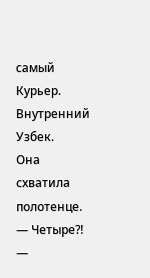самый Курьер. Внутренний Узбек.
Она схватила полотенце.
— Четыре?! —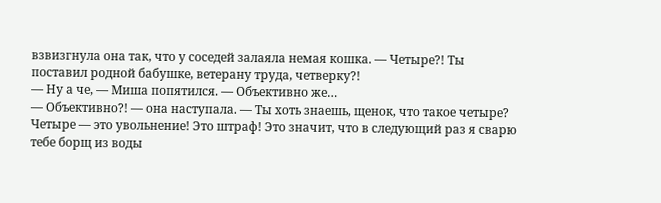взвизгнула она так, что у соседей залаяла немая кошка. — Четыре?! Ты поставил родной бабушке, ветерану труда, четверку?!
— Ну а че, — Миша попятился. — Объективно же…
— Объективно?! — она наступала. — Ты хоть знаешь, щенок, что такое четыре? Четыре — это увольнение! Это штраф! Это значит, что в следующий раз я сварю тебе борщ из воды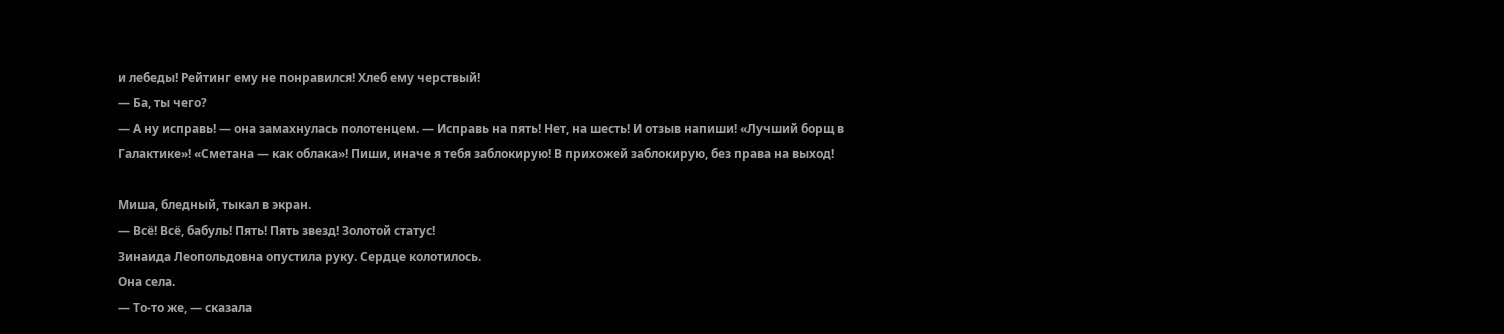и лебеды! Рейтинг ему не понравился! Хлеб ему черствый!
— Ба, ты чего?
— А ну исправь! — она замахнулась полотенцем. — Исправь на пять! Нет, на шесть! И отзыв напиши! «Лучший борщ в Галактике»! «Сметана — как облака»! Пиши, иначе я тебя заблокирую! В прихожей заблокирую, без права на выход!

Миша, бледный, тыкал в экран.
— Всё! Всё, бабуль! Пять! Пять звезд! Золотой статус!
Зинаида Леопольдовна опустила руку. Сердце колотилось.
Она села.
— То-то же, — сказала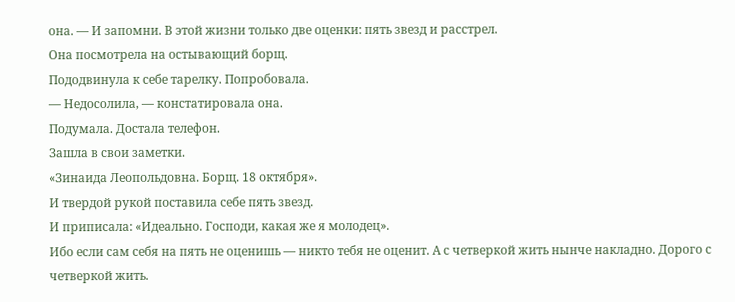она. — И запомни. В этой жизни только две оценки: пять звезд и расстрел.
Она посмотрела на остывающий борщ.
Пододвинула к себе тарелку. Попробовала.
— Недосолила, — констатировала она.
Подумала. Достала телефон.
Зашла в свои заметки.
«Зинаида Леопольдовна. Борщ. 18 октября».
И твердой рукой поставила себе пять звезд.
И приписала: «Идеально. Господи, какая же я молодец».
Ибо если сам себя на пять не оценишь — никто тебя не оценит. А с четверкой жить нынче накладно. Дорого с четверкой жить.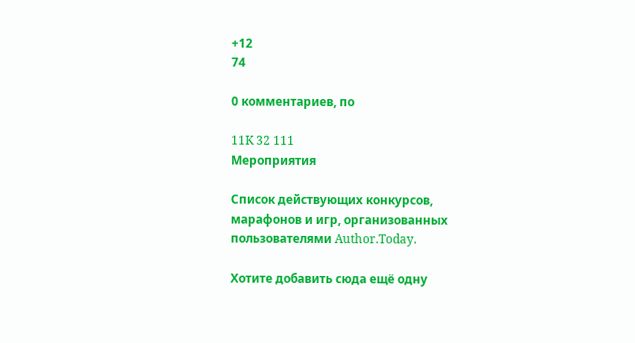+12
74

0 комментариев, по

11K 32 111
Мероприятия

Список действующих конкурсов, марафонов и игр, организованных пользователями Author.Today.

Хотите добавить сюда ещё одну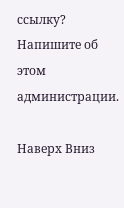ссылку? Напишите об этом администрации.

Наверх Вниз